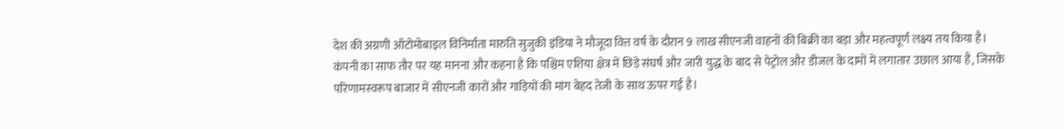देश की अग्रणी ऑटोमोबाइल विनिर्माता मारुति सुजुकी इंडिया ने मौजूदा वित्त वर्ष के दौरान 9 लाख सीएनजी वाहनों की बिक्री का बड़ा और महत्वपूर्ण लक्ष्य तय किया है। कंपनी का साफ तौर पर यह मानना और कहना है कि पश्चिम एशिया क्षेत्र में छिड़े संघर्ष और जारी युद्ध के बाद से पेट्रोल और डीजल के दामों में लगातार उछाल आया है, जिसके परिणामस्वरूप बाजार में सीएनजी कारों और गाड़ियों की मांग बेहद तेजी के साथ ऊपर गई है।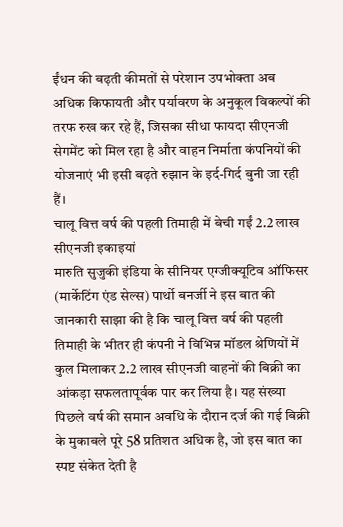ईंधन की बढ़ती कीमतों से परेशान उपभोक्ता अब अधिक किफायती और पर्यावरण के अनुकूल विकल्पों की तरफ रुख कर रहे हैं, जिसका सीधा फायदा सीएनजी सेगमेंट को मिल रहा है और वाहन निर्माता कंपनियों की योजनाएं भी इसी बढ़ते रुझान के इर्द-गिर्द बुनी जा रही हैं।
चालू वित्त वर्ष की पहली तिमाही में बेची गईं 2.2 लाख सीएनजी इकाइयां
मारुति सुजुकी इंडिया के सीनियर एग्जीक्यूटिव ऑफिसर (मार्केटिंग एंड सेल्स) पार्थो बनर्जी ने इस बात की जानकारी साझा की है कि चालू वित्त वर्ष की पहली तिमाही के भीतर ही कंपनी ने विभिन्न मॉडल श्रेणियों में कुल मिलाकर 2.2 लाख सीएनजी वाहनों की बिक्री का आंकड़ा सफलतापूर्वक पार कर लिया है। यह संख्या पिछले वर्ष की समान अवधि के दौरान दर्ज की गई बिक्री के मुकाबले पूरे 58 प्रतिशत अधिक है, जो इस बात का स्पष्ट संकेत देती है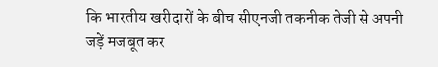कि भारतीय खरीदारों के बीच सीएनजी तकनीक तेजी से अपनी जड़ें मजबूत कर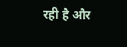रही है और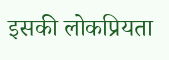इसकी लोकप्रियता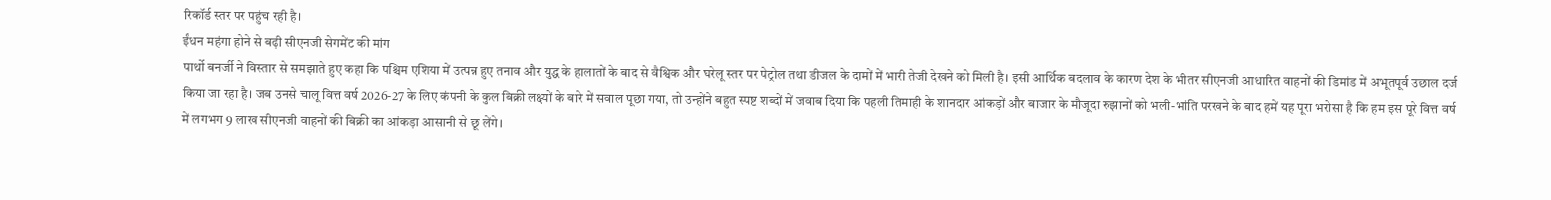रिकॉर्ड स्तर पर पहुंच रही है।
ईंधन महंगा होने से बढ़ी सीएनजी सेगमेंट की मांग
पार्थो बनर्जी ने विस्तार से समझाते हुए कहा कि पश्चिम एशिया में उत्पन्न हुए तनाव और युद्ध के हालातों के बाद से वैश्विक और घरेलू स्तर पर पेट्रोल तथा डीजल के दामों में भारी तेजी देखने को मिली है। इसी आर्थिक बदलाव के कारण देश के भीतर सीएनजी आधारित वाहनों की डिमांड में अभूतपूर्व उछाल दर्ज किया जा रहा है। जब उनसे चालू वित्त वर्ष 2026-27 के लिए कंपनी के कुल बिक्री लक्ष्यों के बारे में सवाल पूछा गया, तो उन्होंने बहुत स्पष्ट शब्दों में जवाब दिया कि पहली तिमाही के शानदार आंकड़ों और बाजार के मौजूदा रुझानों को भली-भांति परखने के बाद हमें यह पूरा भरोसा है कि हम इस पूरे वित्त वर्ष में लगभग 9 लाख सीएनजी वाहनों की बिक्री का आंकड़ा आसानी से छू लेंगे।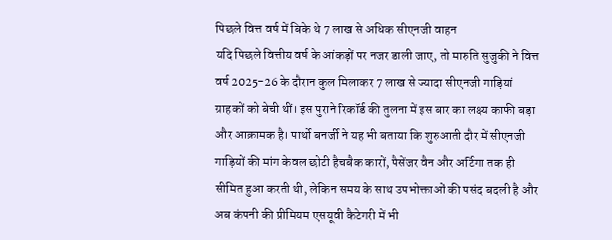पिछले वित्त वर्ष में बिके थे 7 लाख से अधिक सीएनजी वाहन
यदि पिछले वित्तीय वर्ष के आंकड़ों पर नजर डाली जाए, तो मारुति सुजुकी ने वित्त वर्ष 2025-26 के दौरान कुल मिलाकर 7 लाख से ज्यादा सीएनजी गाड़ियां ग्राहकों को बेची थीं। इस पुराने रिकॉर्ड की तुलना में इस बार का लक्ष्य काफी बड़ा और आक्रामक है। पार्थो बनर्जी ने यह भी बताया कि शुरुआती दौर में सीएनजी गाड़ियों की मांग केवल छोटी हैचबैक कारों, पैसेंजर वैन और अर्टिगा तक ही सीमित हुआ करती थी, लेकिन समय के साथ उपभोक्ताओं की पसंद बदली है और अब कंपनी की प्रीमियम एसयूवी कैटेगरी में भी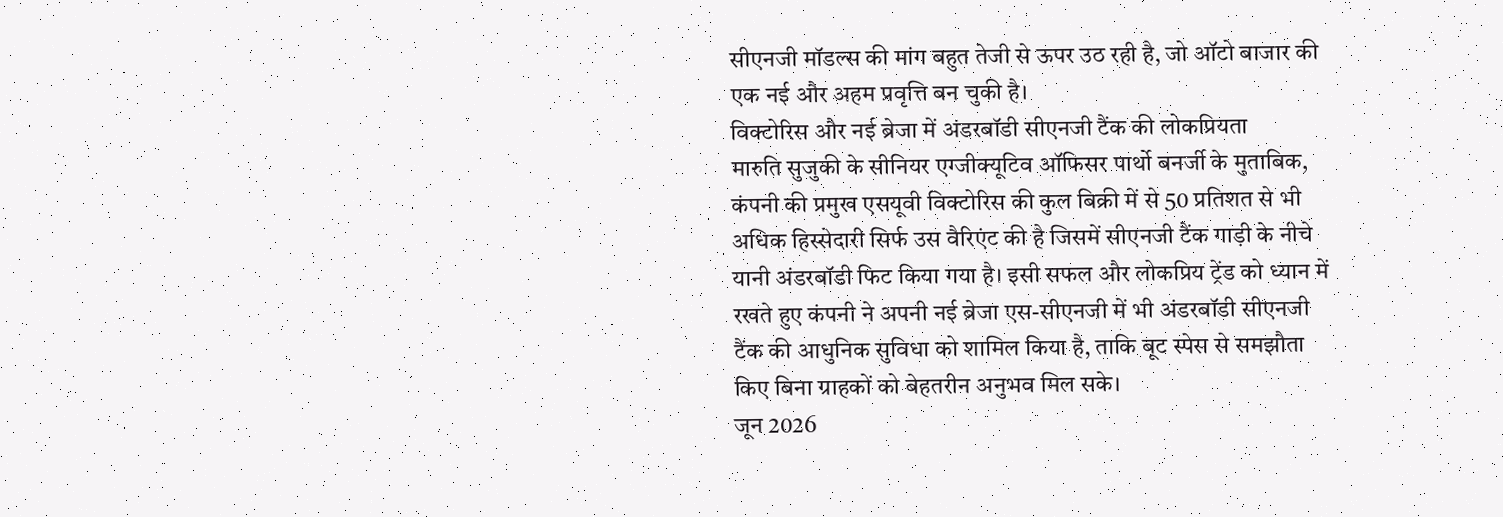सीएनजी मॉडल्स की मांग बहुत तेजी से ऊपर उठ रही है, जो ऑटो बाजार की एक नई और अहम प्रवृत्ति बन चुकी है।
विक्टोरिस और नई ब्रेजा में अंडरबॉडी सीएनजी टैंक की लोकप्रियता
मारुति सुजुकी के सीनियर एग्जीक्यूटिव ऑफिसर पार्थो बनर्जी के मुताबिक, कंपनी की प्रमुख एसयूवी विक्टोरिस की कुल बिक्री में से 50 प्रतिशत से भी अधिक हिस्सेदारी सिर्फ उस वैरिएंट की है जिसमें सीएनजी टैंक गाड़ी के नीचे यानी अंडरबॉडी फिट किया गया है। इसी सफल और लोकप्रिय ट्रेंड को ध्यान में रखते हुए कंपनी ने अपनी नई ब्रेजा एस-सीएनजी में भी अंडरबॉडी सीएनजी टैंक की आधुनिक सुविधा को शामिल किया है, ताकि बूट स्पेस से समझौता किए बिना ग्राहकों को बेहतरीन अनुभव मिल सके।
जून 2026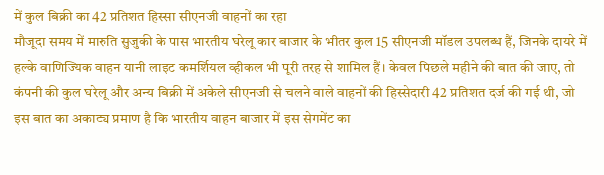में कुल बिक्री का 42 प्रतिशत हिस्सा सीएनजी वाहनों का रहा
मौजूदा समय में मारुति सुजुकी के पास भारतीय घरेलू कार बाजार के भीतर कुल 15 सीएनजी मॉडल उपलब्ध हैं, जिनके दायरे में हल्के वाणिज्यिक वाहन यानी लाइट कमर्शियल व्हीकल भी पूरी तरह से शामिल हैं। केवल पिछले महीने की बात की जाए, तो कंपनी की कुल घरेलू और अन्य बिक्री में अकेले सीएनजी से चलने वाले वाहनों की हिस्सेदारी 42 प्रतिशत दर्ज की गई थी, जो इस बात का अकाट्य प्रमाण है कि भारतीय वाहन बाजार में इस सेगमेंट का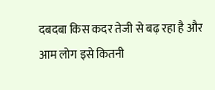दबदबा किस कदर तेजी से बढ़ रहा है और आम लोग इसे कितनी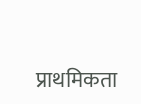प्राथमिकता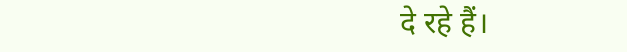दे रहे हैं।